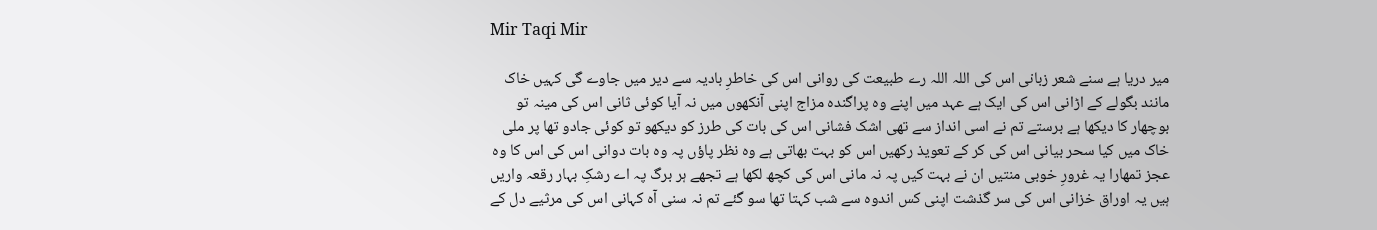Mir Taqi Mir

میر دریا ہے سنے شعر زبانی اس کی اللہ اللہ رے طبیعت کی روانی اس کی خاطرِ بادیہ سے دیر میں جاوے گی کہیں خاک مانند بگولے کے اڑانی اس کی ایک ہے عہد میں اپنے وہ پراگندہ مزاج اپنی آنکھوں میں نہ آیا کوئی ثانی اس کی مینہ تو بوچھار کا دیکھا ہے برستے تم نے اسی انداز سے تھی اشک فشانی اس کی بات کی طرز کو دیکھو تو کوئی جادو تھا پر ملی خاک میں کیا سحر بیانی اس کی کر کے تعویذ رکھیں اس کو بہت بھاتی ہے وہ نظر پاؤں پہ وہ بات دوانی اس کی اس کا وہ عجز تمھارا یہ غرورِ خوبی منتیں ان نے بہت کیں پہ نہ مانی اس کی کچھ لکھا ہے تجھے ہر برگ پہ اے رشکِ بہار رقعہ واریں ہیں یہ اوراق خزانی اس کی سر گذشت اپنی کس اندوہ سے شب کہتا تھا سو گئے تم نہ سنی آہ کہانی اس کی مرثیے دل کے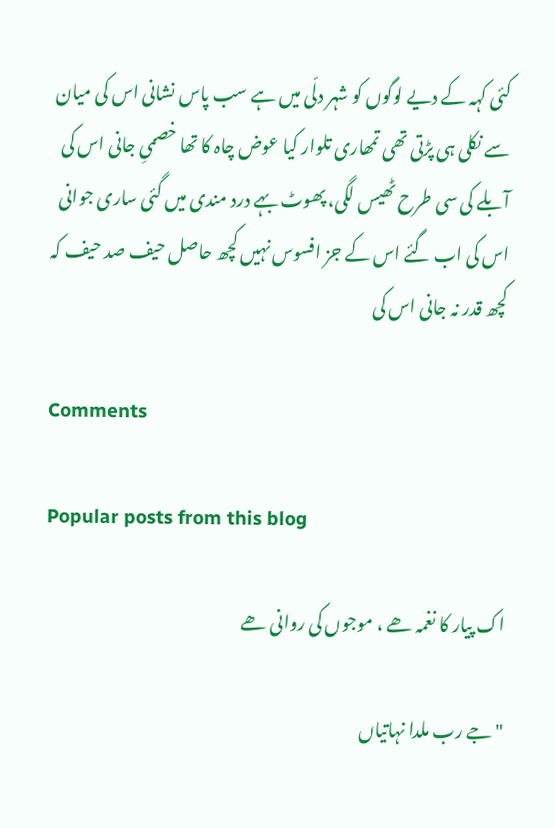کئی کہہ کے دیے لوگوں کو شہر دلّی میں ہے سب پاس نشانی اس کی میان سے نکلی ہی پڑتی تھی تمھاری تلوار کیا عوض چاہ کا تھا خصمیِ جانی اس کی آبلے کی سی طرح ٹھیس لگی، پھوٹ بہے درد مندی میں گئی ساری جوانی اس کی اب گئے اس کے جز افسوس نہیں کچھ حاصل حیف صد حیف کہ کچھ قدر نہ جانی اس کی

Comments

Popular posts from this blog

اک پیار کا نغمہ ھے ، موجوں کی روانی ھے

" جے رب ملدا نہاتیاں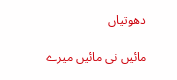دھوتیاں

مائیں نی مائیں میرے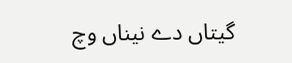گیتاں دے نیناں وچ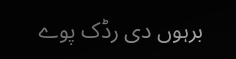برہوں دی رڈک پوے